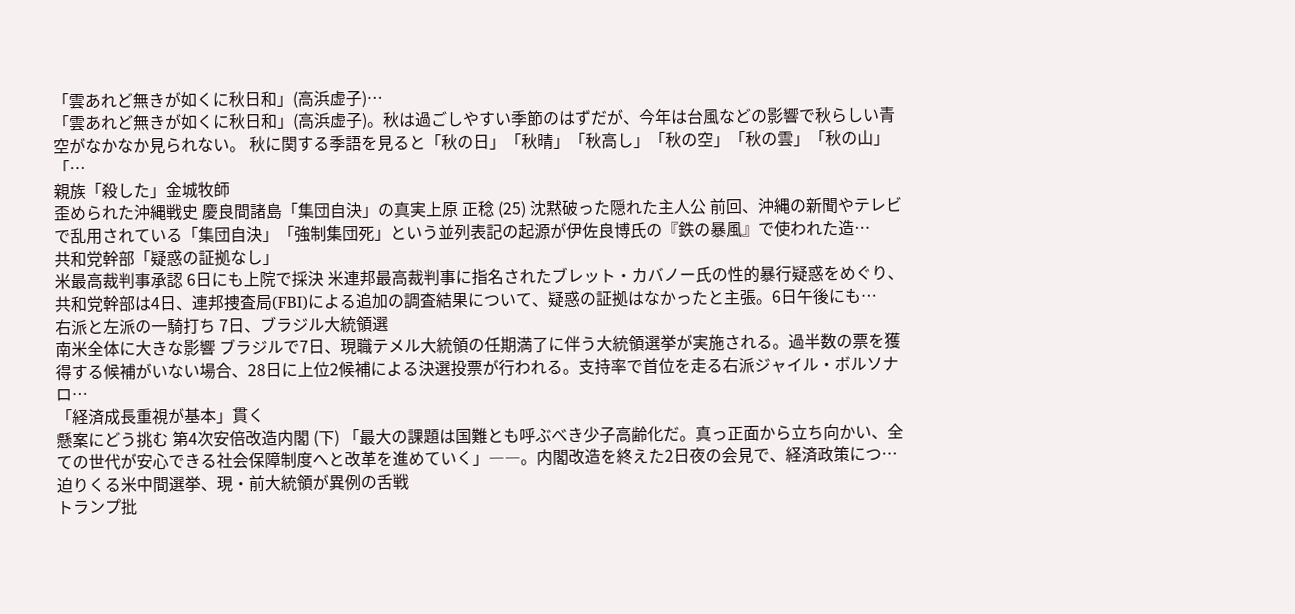「雲あれど無きが如くに秋日和」(高浜虚子)…
「雲あれど無きが如くに秋日和」(高浜虚子)。秋は過ごしやすい季節のはずだが、今年は台風などの影響で秋らしい青空がなかなか見られない。 秋に関する季語を見ると「秋の日」「秋晴」「秋高し」「秋の空」「秋の雲」「秋の山」「…
親族「殺した」金城牧師
歪められた沖縄戦史 慶良間諸島「集団自決」の真実上原 正稔 (25) 沈黙破った隠れた主人公 前回、沖縄の新聞やテレビで乱用されている「集団自決」「強制集団死」という並列表記の起源が伊佐良博氏の『鉄の暴風』で使われた造…
共和党幹部「疑惑の証拠なし」
米最高裁判事承認 6日にも上院で採決 米連邦最高裁判事に指名されたブレット・カバノー氏の性的暴行疑惑をめぐり、共和党幹部は4日、連邦捜査局(FBI)による追加の調査結果について、疑惑の証拠はなかったと主張。6日午後にも…
右派と左派の一騎打ち 7日、ブラジル大統領選
南米全体に大きな影響 ブラジルで7日、現職テメル大統領の任期満了に伴う大統領選挙が実施される。過半数の票を獲得する候補がいない場合、28日に上位2候補による決選投票が行われる。支持率で首位を走る右派ジャイル・ボルソナロ…
「経済成長重視が基本」貫く
懸案にどう挑む 第4次安倍改造内閣 (下) 「最大の課題は国難とも呼ぶべき少子高齢化だ。真っ正面から立ち向かい、全ての世代が安心できる社会保障制度へと改革を進めていく」――。内閣改造を終えた2日夜の会見で、経済政策につ…
迫りくる米中間選挙、現・前大統領が異例の舌戦
トランプ批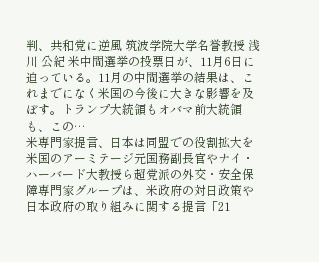判、共和党に逆風 筑波学院大学名誉教授 浅川 公紀 米中間選挙の投票日が、11月6日に迫っている。11月の中間選挙の結果は、これまでになく米国の今後に大きな影響を及ぼす。トランプ大統領もオバマ前大統領も、この…
米専門家提言、日本は同盟での役割拡大を
米国のアーミテージ元国務副長官やナイ・ハーバード大教授ら超党派の外交・安全保障専門家グループは、米政府の対日政策や日本政府の取り組みに関する提言「21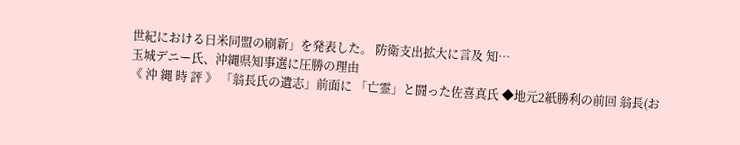世紀における日米同盟の刷新」を発表した。 防衛支出拡大に言及 知…
玉城デニー氏、沖縄県知事選に圧勝の理由
《 沖 縄 時 評 》 「翁長氏の遺志」前面に 「亡霊」と闘った佐喜真氏 ◆地元2紙勝利の前回 翁長(お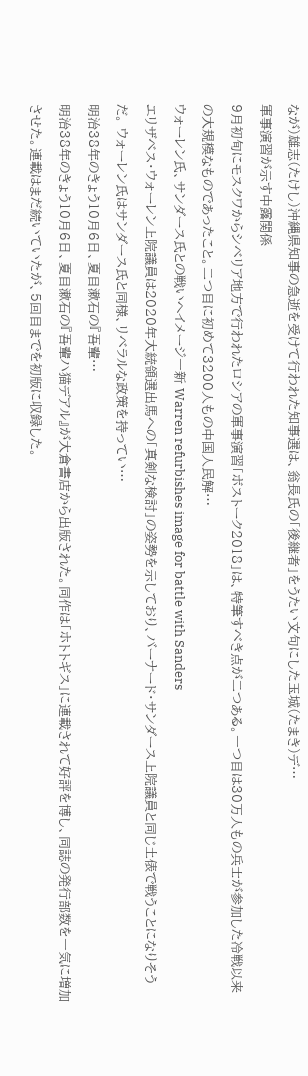なが)雄志(たけし)沖縄県知事の急逝を受けて行われた知事選は、翁長氏の「後継者」をうたい文句にした玉城(たまき)デ…
軍事演習が示す中露関係
9月初旬にモスクワからシベリア地方で行われたロシアの軍事演習「ボストーク2018」は、特筆すべき点が二つある。一つ目は30万人もの兵士が参加した冷戦以来の大規模なものであったこと。二つ目に初めて3200人もの中国人民解…
ウォーレン氏、サンダース氏との戦いへイメージ一新 Warren refurbishes image for battle with Sanders
エリザベス・ウォーレン上院議員は2020年大統領選出馬への「真剣な検討」の姿勢を示しており、バーナード・サンダース上院議員と同じ土俵で戦うことになりそうだ。 ウォーレン氏はサンダース氏と同様、リベラルな政策を持ってい…
明治38年のきょう10月6日、夏目漱石の『吾輩…
明治38年のきょう10月6日、夏目漱石の『吾輩ハ猫デアル』が大倉書店から出版された。同作は「ホトトギス」に連載されて好評を博し、同誌の発行部数を一気に増加させた。連載はまだ続いていたが、5回目までを初版に収録した。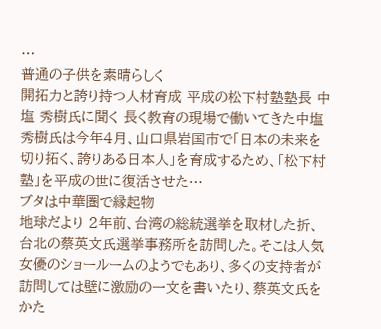…
普通の子供を素晴らしく
開拓力と誇り持つ人材育成 平成の松下村塾塾長 中塩 秀樹氏に聞く 長く教育の現場で働いてきた中塩秀樹氏は今年4月、山口県岩国市で「日本の未来を切り拓く、誇りある日本人」を育成するため、「松下村塾」を平成の世に復活させた…
ブタは中華圏で縁起物
地球だより 2年前、台湾の総統選挙を取材した折、台北の蔡英文氏選挙事務所を訪問した。そこは人気女優のショールームのようでもあり、多くの支持者が訪問しては壁に激励の一文を書いたり、蔡英文氏をかた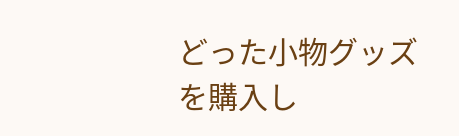どった小物グッズを購入し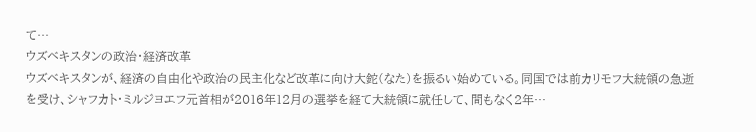て…
ウズベキスタンの政治・経済改革
ウズベキスタンが、経済の自由化や政治の民主化など改革に向け大鉈(なた)を振るい始めている。同国では前カリモフ大統領の急逝を受け、シャフカト・ミルジヨエフ元首相が2016年12月の選挙を経て大統領に就任して、間もなく2年…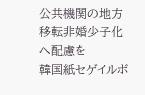公共機関の地方移転非婚少子化へ配慮を
韓国紙セゲイルボ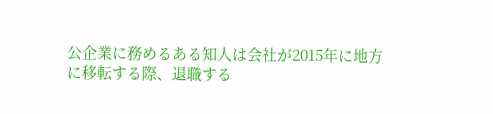公企業に務めるある知人は会社が2015年に地方に移転する際、退職する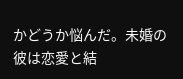かどうか悩んだ。未婚の彼は恋愛と結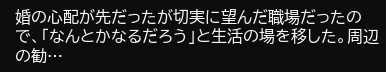婚の心配が先だったが切実に望んだ職場だったので、「なんとかなるだろう」と生活の場を移した。周辺の勧…